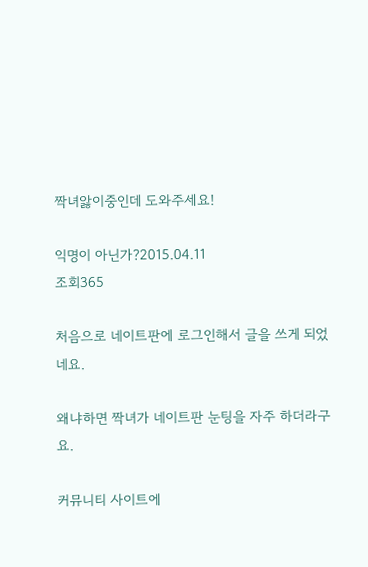짝녀앓이중인데 도와주세요!

익명이 아닌가?2015.04.11
조회365

처음으로 네이트판에 로그인해서 글을 쓰게 되었네요.

왜냐하면 짝녀가 네이트판 눈팅을 자주 하더라구요.

커뮤니티 사이트에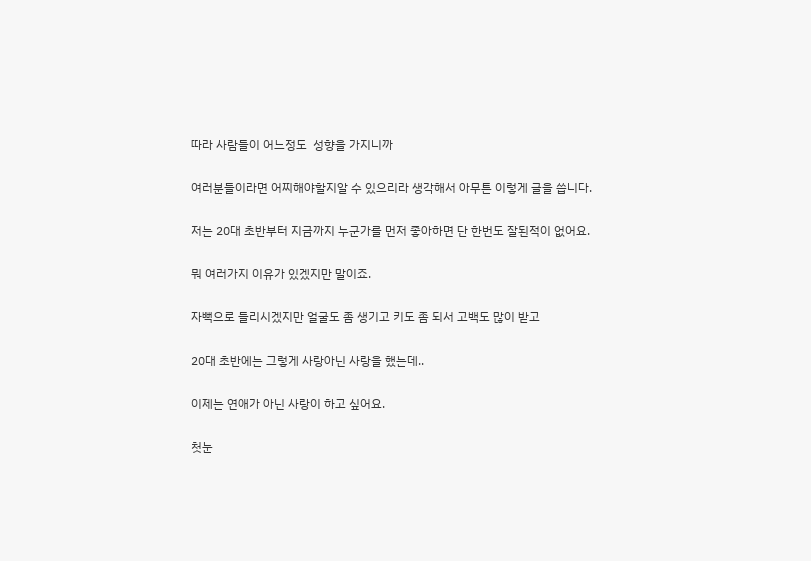따라 사람들이 어느정도  성향을 가지니까

여러분들이라면 어찌해야할지알 수 있으리라 생각해서 아무튼 이렇게 글을 씁니다.

저는 20대 초반부터 지금까지 누군가를 먼저 좋아하면 단 한번도 잘된적이 없어요.

뭐 여러가지 이유가 있겠지만 말이죠.

자뻑으로 들리시겠지만 얼굴도 좀 생기고 키도 좀 되서 고백도 많이 받고

20대 초반에는 그렇게 사랑아닌 사랑을 했는데..

이제는 연애가 아닌 사랑이 하고 싶어요.

첫눈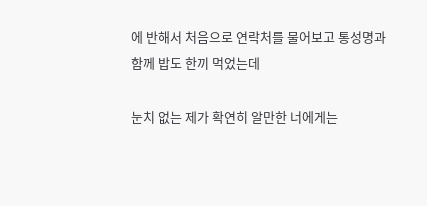에 반해서 처음으로 연락처를 물어보고 통성명과 함께 밥도 한끼 먹었는데

눈치 없는 제가 확연히 알만한 너에게는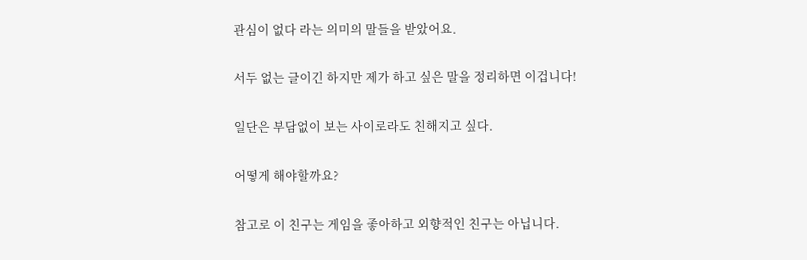관심이 없다 라는 의미의 말들을 받았어요.

서두 없는 글이긴 하지만 제가 하고 싶은 말을 정리하면 이겁니다!

일단은 부담없이 보는 사이로라도 친해지고 싶다.

어떻게 해야할까요?

참고로 이 친구는 게임을 좋아하고 외향적인 친구는 아닙니다.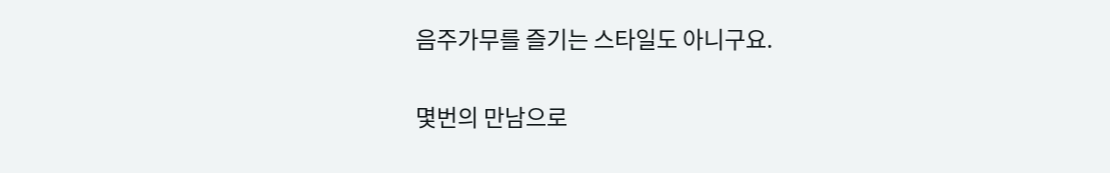음주가무를 즐기는 스타일도 아니구요.

몇번의 만남으로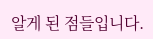알게 된 점들입니다.